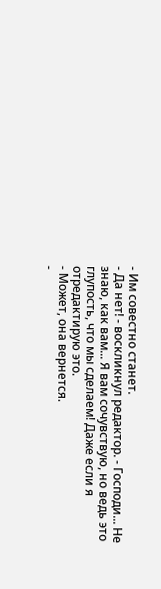- Им совестно станет.
- Да нет! - воскликнул редактор. - Господи... Не знаю, как вам... Я вам сочувствую, но ведь это глупость, что мы сделаем! Даже если я отредактирую это.
- Может, она вернется.
-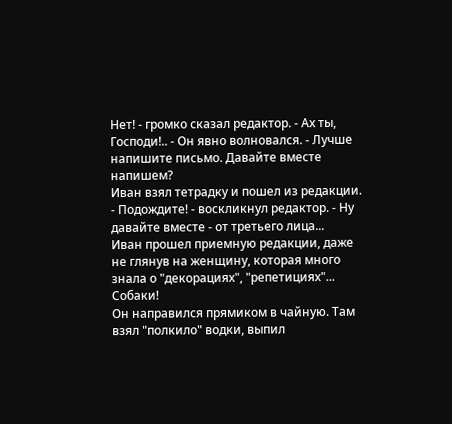Нет! - громко сказал редактор. - Ах ты, Господи!.. - Он явно волновался. - Лучше напишите письмо. Давайте вместе напишем?
Иван взял тетрадку и пошел из редакции.
- Подождите! - воскликнул редактор. - Ну давайте вместе - от третьего лица...
Иван прошел приемную редакции, даже не глянув на женщину, которая много знала о "декорациях", "репетициях"... Собаки!
Он направился прямиком в чайную. Там взял "полкило" водки, выпил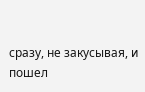сразу, не закусывая, и пошел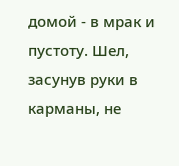домой - в мрак и пустоту. Шел, засунув руки в карманы, не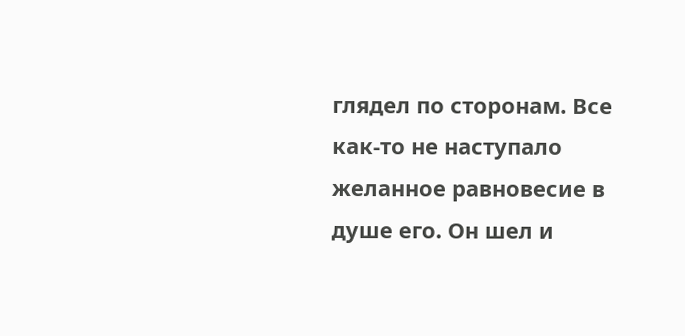глядел по сторонам. Все как-то не наступало желанное равновесие в душе его. Он шел и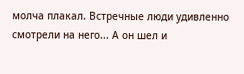молча плакал. Встречные люди удивленно смотрели на него... А он шел и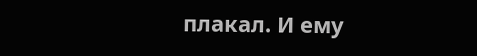плакал. И ему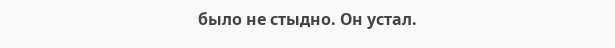было не стыдно. Он устал.